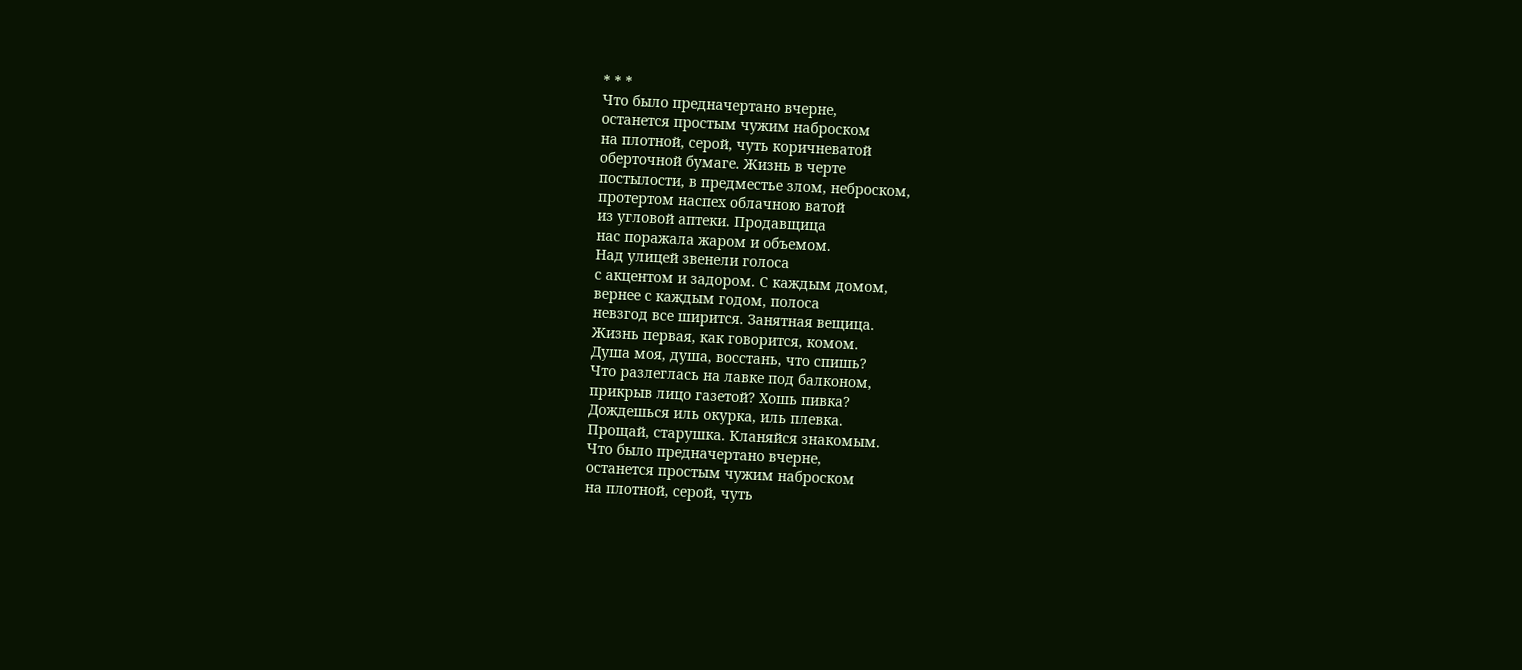* * *
Что было предначертано вчерне,
останется простым чужим наброском
на плотной, серой, чуть коричневатой
оберточной бумаге. Жизнь в черте
постылости, в предместье злом, неброском,
протертом наспех облачною ватой
из угловой аптеки. Продавщица
нас поражала жаром и объемом.
Над улицей звенели голоса
с акцентом и задором. С каждым домом,
вернее с каждым годом, полоса
невзгод все ширится. Занятная вещица.
Жизнь первая, как говорится, комом.
Душа моя, душа, восстань, что спишь?
Что разлеглась на лавке под балконом,
прикрыв лицо газетой? Хошь пивка?
Дождешься иль окурка, иль плевка.
Прощай, старушка. Кланяйся знакомым.
Что было предначертано вчерне,
останется простым чужим наброском
на плотной, серой, чуть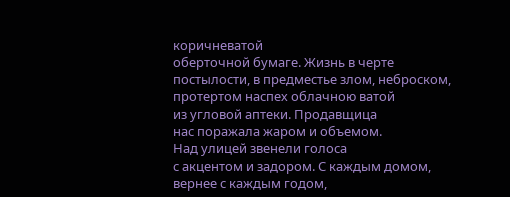коричневатой
оберточной бумаге. Жизнь в черте
постылости, в предместье злом, неброском,
протертом наспех облачною ватой
из угловой аптеки. Продавщица
нас поражала жаром и объемом.
Над улицей звенели голоса
с акцентом и задором. С каждым домом,
вернее с каждым годом,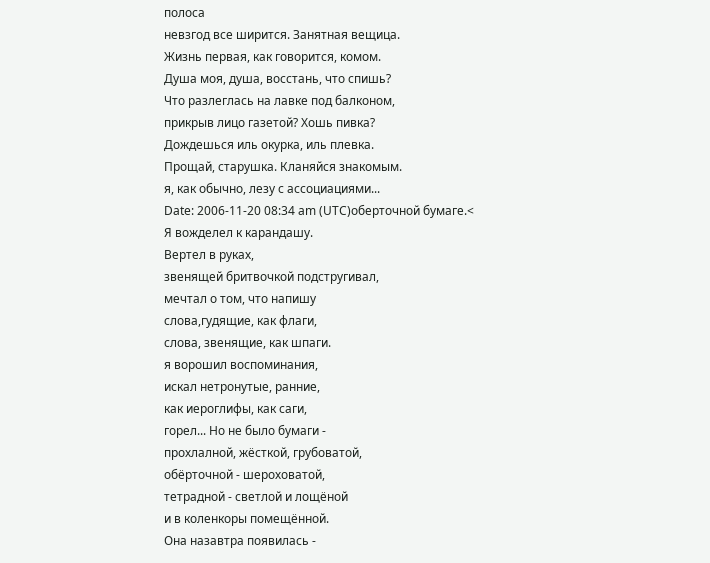полоса
невзгод все ширится. Занятная вещица.
Жизнь первая, как говорится, комом.
Душа моя, душа, восстань, что спишь?
Что разлеглась на лавке под балконом,
прикрыв лицо газетой? Хошь пивка?
Дождешься иль окурка, иль плевка.
Прощай, старушка. Кланяйся знакомым.
я, как обычно, лезу с ассоциациями...
Date: 2006-11-20 08:34 am (UTC)оберточной бумаге.<
Я вожделел к карандашу.
Вертел в руках,
звенящей бритвочкой подстругивал,
мечтал о том, что напишу
слова,гудящие, как флаги,
слова, звенящие, как шпаги.
я ворошил воспоминания,
искал нетронутые, ранние,
как иероглифы, как саги,
горел... Но не было бумаги -
прохлалной, жёсткой, грубоватой,
обёрточной - шероховатой,
тетрадной - светлой и лощёной
и в коленкоры помещённой.
Она назавтра появилась -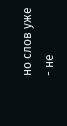но слов уже - не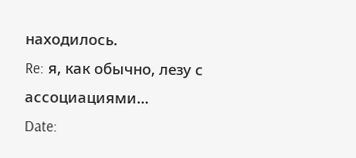находилось.
Re: я, как обычно, лезу с ассоциациями...
Date: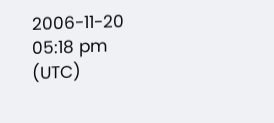2006-11-20 05:18 pm (UTC)